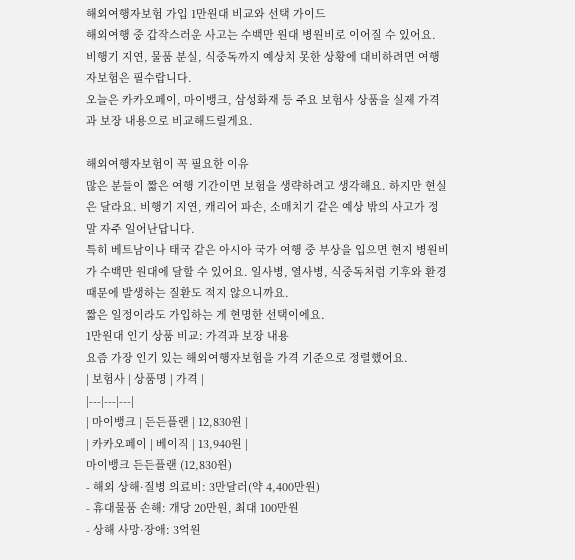해외여행자보험 가입 1만원대 비교와 선택 가이드
해외여행 중 갑작스러운 사고는 수백만 원대 병원비로 이어질 수 있어요. 비행기 지연, 물품 분실, 식중독까지 예상치 못한 상황에 대비하려면 여행자보험은 필수랍니다.
오늘은 카카오페이, 마이뱅크, 삼성화재 등 주요 보험사 상품을 실제 가격과 보장 내용으로 비교해드릴게요.

해외여행자보험이 꼭 필요한 이유
많은 분들이 짧은 여행 기간이면 보험을 생략하려고 생각해요. 하지만 현실은 달라요. 비행기 지연, 캐리어 파손, 소매치기 같은 예상 밖의 사고가 정말 자주 일어난답니다.
특히 베트남이나 태국 같은 아시아 국가 여행 중 부상을 입으면 현지 병원비가 수백만 원대에 달할 수 있어요. 일사병, 열사병, 식중독처럼 기후와 환경 때문에 발생하는 질환도 적지 않으니까요.
짧은 일정이라도 가입하는 게 현명한 선택이에요.
1만원대 인기 상품 비교: 가격과 보장 내용
요즘 가장 인기 있는 해외여행자보험을 가격 기준으로 정렬했어요.
| 보험사 | 상품명 | 가격 |
|---|---|---|
| 마이뱅크 | 든든플랜 | 12,830원 |
| 카카오페이 | 베이직 | 13,940원 |
마이뱅크 든든플랜 (12,830원)
- 해외 상해·질병 의료비: 3만달러(약 4,400만원)
- 휴대물품 손해: 개당 20만원, 최대 100만원
- 상해 사망·장애: 3억원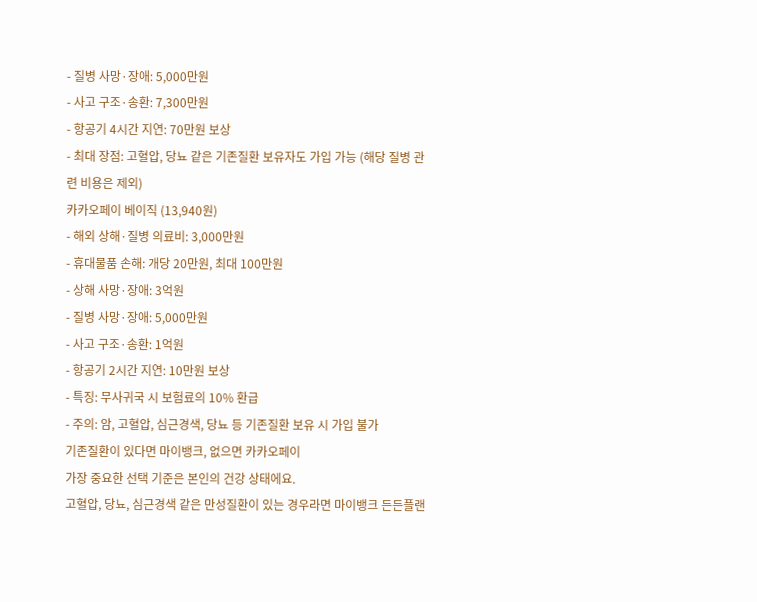- 질병 사망·장애: 5,000만원
- 사고 구조·송환: 7,300만원
- 항공기 4시간 지연: 70만원 보상
- 최대 장점: 고혈압, 당뇨 같은 기존질환 보유자도 가입 가능 (해당 질병 관련 비용은 제외)
카카오페이 베이직 (13,940원)
- 해외 상해·질병 의료비: 3,000만원
- 휴대물품 손해: 개당 20만원, 최대 100만원
- 상해 사망·장애: 3억원
- 질병 사망·장애: 5,000만원
- 사고 구조·송환: 1억원
- 항공기 2시간 지연: 10만원 보상
- 특징: 무사귀국 시 보험료의 10% 환급
- 주의: 암, 고혈압, 심근경색, 당뇨 등 기존질환 보유 시 가입 불가
기존질환이 있다면 마이뱅크, 없으면 카카오페이
가장 중요한 선택 기준은 본인의 건강 상태에요.
고혈압, 당뇨, 심근경색 같은 만성질환이 있는 경우라면 마이뱅크 든든플랜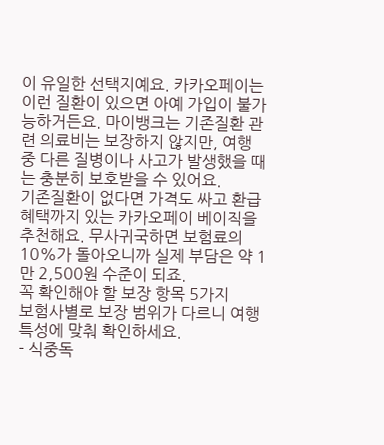이 유일한 선택지예요. 카카오페이는 이런 질환이 있으면 아예 가입이 불가능하거든요. 마이뱅크는 기존질환 관련 의료비는 보장하지 않지만, 여행 중 다른 질병이나 사고가 발생했을 때는 충분히 보호받을 수 있어요.
기존질환이 없다면 가격도 싸고 환급 혜택까지 있는 카카오페이 베이직을 추천해요. 무사귀국하면 보험료의 10%가 돌아오니까 실제 부담은 약 1만 2,500원 수준이 되죠.
꼭 확인해야 할 보장 항목 5가지
보험사별로 보장 범위가 다르니 여행 특성에 맞춰 확인하세요.
- 식중독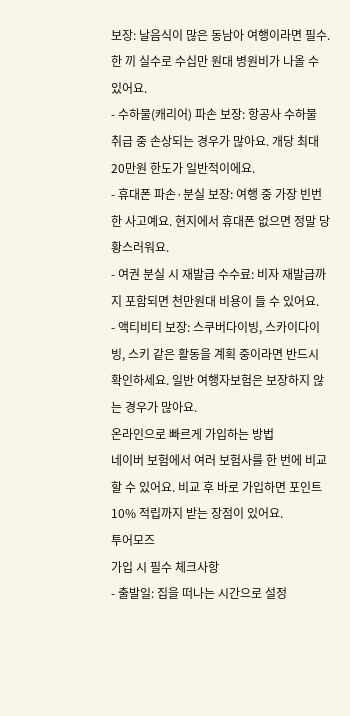보장: 날음식이 많은 동남아 여행이라면 필수. 한 끼 실수로 수십만 원대 병원비가 나올 수 있어요.
- 수하물(캐리어) 파손 보장: 항공사 수하물 취급 중 손상되는 경우가 많아요. 개당 최대 20만원 한도가 일반적이에요.
- 휴대폰 파손·분실 보장: 여행 중 가장 빈번한 사고예요. 현지에서 휴대폰 없으면 정말 당황스러워요.
- 여권 분실 시 재발급 수수료: 비자 재발급까지 포함되면 천만원대 비용이 들 수 있어요.
- 액티비티 보장: 스쿠버다이빙, 스카이다이빙, 스키 같은 활동을 계획 중이라면 반드시 확인하세요. 일반 여행자보험은 보장하지 않는 경우가 많아요.
온라인으로 빠르게 가입하는 방법
네이버 보험에서 여러 보험사를 한 번에 비교할 수 있어요. 비교 후 바로 가입하면 포인트 10% 적립까지 받는 장점이 있어요.
투어모즈
가입 시 필수 체크사항
- 출발일: 집을 떠나는 시간으로 설정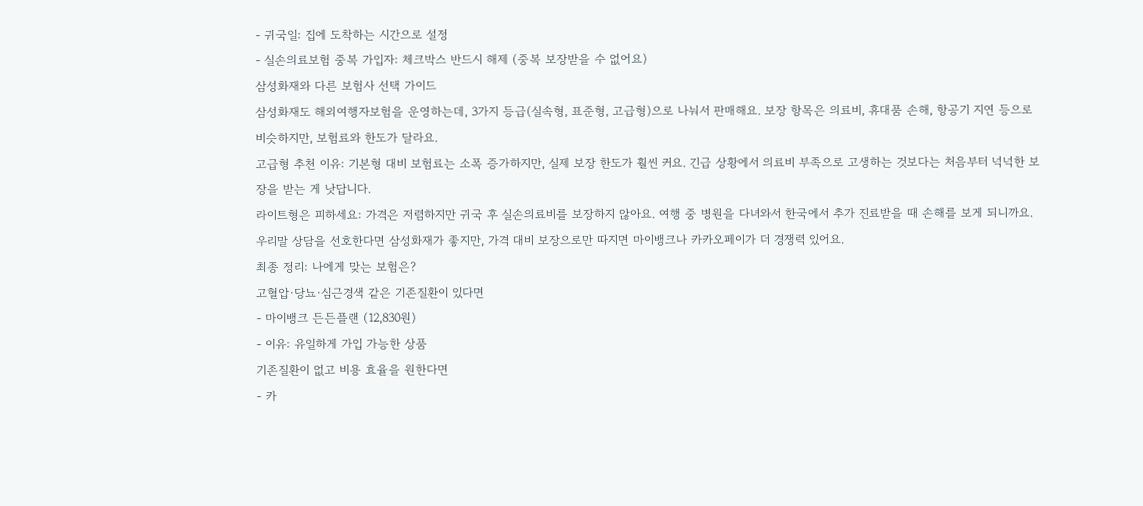- 귀국일: 집에 도착하는 시간으로 설정
- 실손의료보험 중복 가입자: 체크박스 반드시 해제 (중복 보장받을 수 없어요)
삼성화재와 다른 보험사 선택 가이드
삼성화재도 해외여행자보험을 운영하는데, 3가지 등급(실속형, 표준형, 고급형)으로 나눠서 판매해요. 보장 항목은 의료비, 휴대품 손해, 항공기 지연 등으로 비슷하지만, 보험료와 한도가 달라요.
고급형 추천 이유: 기본형 대비 보험료는 소폭 증가하지만, 실제 보장 한도가 훨씬 커요. 긴급 상황에서 의료비 부족으로 고생하는 것보다는 처음부터 넉넉한 보장을 받는 게 낫답니다.
라이트형은 피하세요: 가격은 저렴하지만 귀국 후 실손의료비를 보장하지 않아요. 여행 중 병원을 다녀와서 한국에서 추가 진료받을 때 손해를 보게 되니까요.
우리말 상담을 선호한다면 삼성화재가 좋지만, 가격 대비 보장으로만 따지면 마이뱅크나 카카오페이가 더 경쟁력 있어요.
최종 정리: 나에게 맞는 보험은?
고혈압·당뇨·심근경색 같은 기존질환이 있다면
- 마이뱅크 든든플랜 (12,830원)
- 이유: 유일하게 가입 가능한 상품
기존질환이 없고 비용 효율을 원한다면
- 카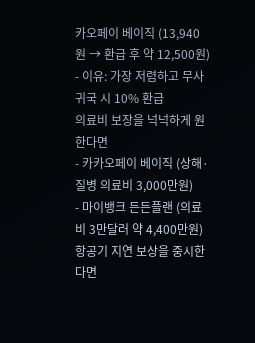카오페이 베이직 (13,940원 → 환급 후 약 12,500원)
- 이유: 가장 저렴하고 무사귀국 시 10% 환급
의료비 보장을 넉넉하게 원한다면
- 카카오페이 베이직 (상해·질병 의료비 3,000만원)
- 마이뱅크 든든플랜 (의료비 3만달러 약 4,400만원)
항공기 지연 보상을 중시한다면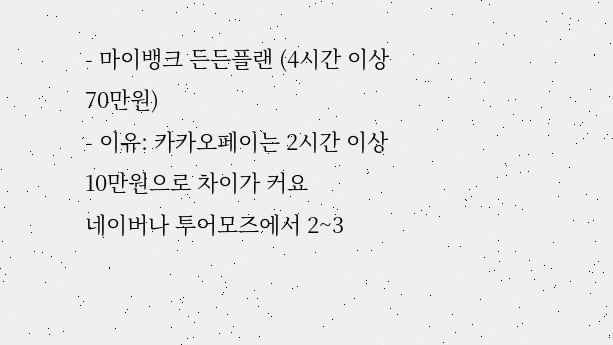- 마이뱅크 든든플랜 (4시간 이상 70만원)
- 이유: 카카오페이는 2시간 이상 10만원으로 차이가 커요
네이버나 투어모즈에서 2~3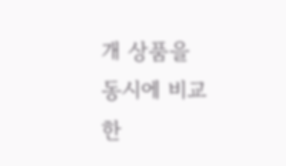개 상품을 동시에 비교한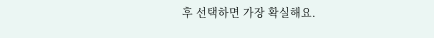후 선택하면 가장 확실해요.